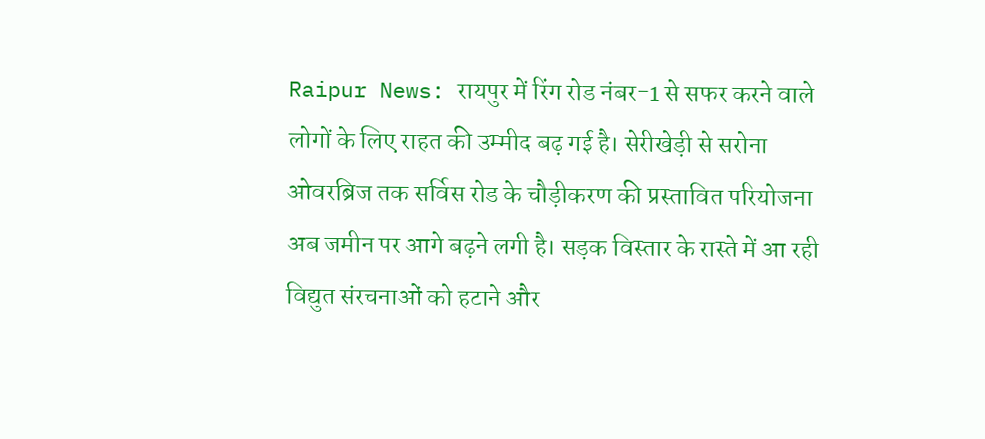Raipur News: रायपुर में रिंग रोड नंबर-1 से सफर करने वाले लोगों के लिए राहत की उम्मीद बढ़ गई है। सेरीखेड़ी से सरोना ओवरब्रिज तक सर्विस रोड के चौड़ीकरण की प्रस्तावित परियोजना अब जमीन पर आगे बढ़ने लगी है। सड़क विस्तार के रास्ते में आ रही विद्युत संरचनाओं को हटाने और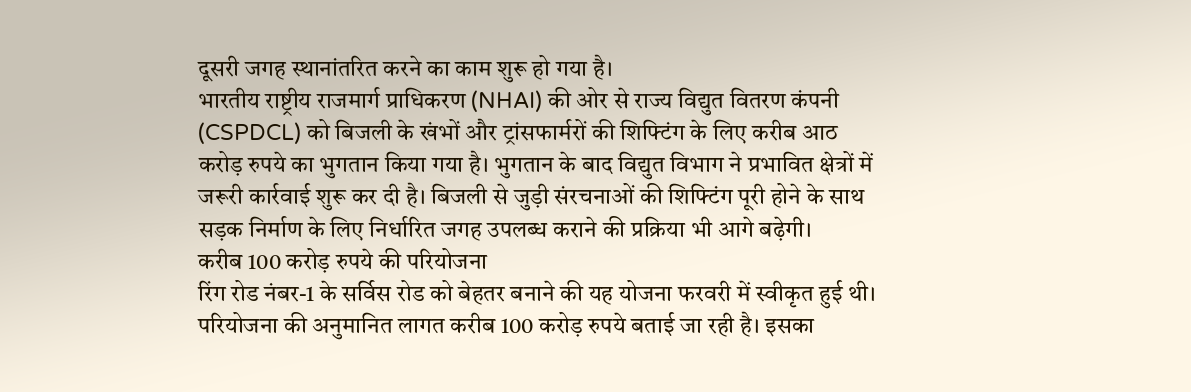दूसरी जगह स्थानांतरित करने का काम शुरू हो गया है।
भारतीय राष्ट्रीय राजमार्ग प्राधिकरण (NHAI) की ओर से राज्य विद्युत वितरण कंपनी (CSPDCL) को बिजली के खंभों और ट्रांसफार्मरों की शिफ्टिंग के लिए करीब आठ करोड़ रुपये का भुगतान किया गया है। भुगतान के बाद विद्युत विभाग ने प्रभावित क्षेत्रों में जरूरी कार्रवाई शुरू कर दी है। बिजली से जुड़ी संरचनाओं की शिफ्टिंग पूरी होने के साथ सड़क निर्माण के लिए निर्धारित जगह उपलब्ध कराने की प्रक्रिया भी आगे बढ़ेगी।
करीब 100 करोड़ रुपये की परियोजना
रिंग रोड नंबर-1 के सर्विस रोड को बेहतर बनाने की यह योजना फरवरी में स्वीकृत हुई थी। परियोजना की अनुमानित लागत करीब 100 करोड़ रुपये बताई जा रही है। इसका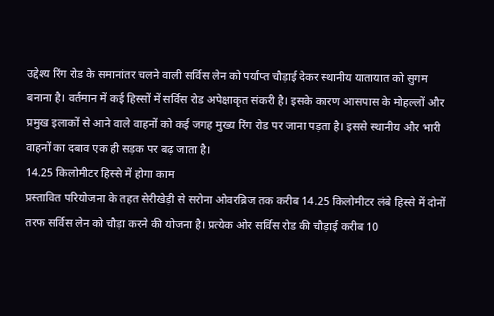उद्देश्य रिंग रोड के समानांतर चलने वाली सर्विस लेन को पर्याप्त चौड़ाई देकर स्थानीय यातायात को सुगम बनाना है। वर्तमान में कई हिस्सों में सर्विस रोड अपेक्षाकृत संकरी है। इसके कारण आसपास के मोहल्लों और प्रमुख इलाकों से आने वाले वाहनों को कई जगह मुख्य रिंग रोड पर जाना पड़ता है। इससे स्थानीय और भारी वाहनों का दबाव एक ही सड़क पर बढ़ जाता है।
14.25 किलोमीटर हिस्से में होगा काम
प्रस्तावित परियोजना के तहत सेरीखेड़ी से सरोना ओवरब्रिज तक करीब 14.25 किलोमीटर लंबे हिस्से में दोनों तरफ सर्विस लेन को चौड़ा करने की योजना है। प्रत्येक ओर सर्विस रोड की चौड़ाई करीब 10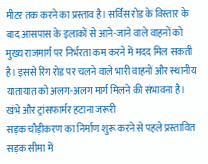मीटर तक करने का प्रस्ताव है। सर्विस रोड के विस्तार के बाद आसपास के इलाकों से आने-जाने वाले वाहनों को मुख्य राजमार्ग पर निर्भरता कम करने में मदद मिल सकती है। इससे रिंग रोड पर चलने वाले भारी वाहनों और स्थानीय यातायात को अलग-अलग मार्ग मिलने की संभावना है।
खंभे और ट्रांसफार्मर हटाना जरूरी
सड़क चौड़ीकरण का निर्माण शुरू करने से पहले प्रस्तावित सड़क सीमा में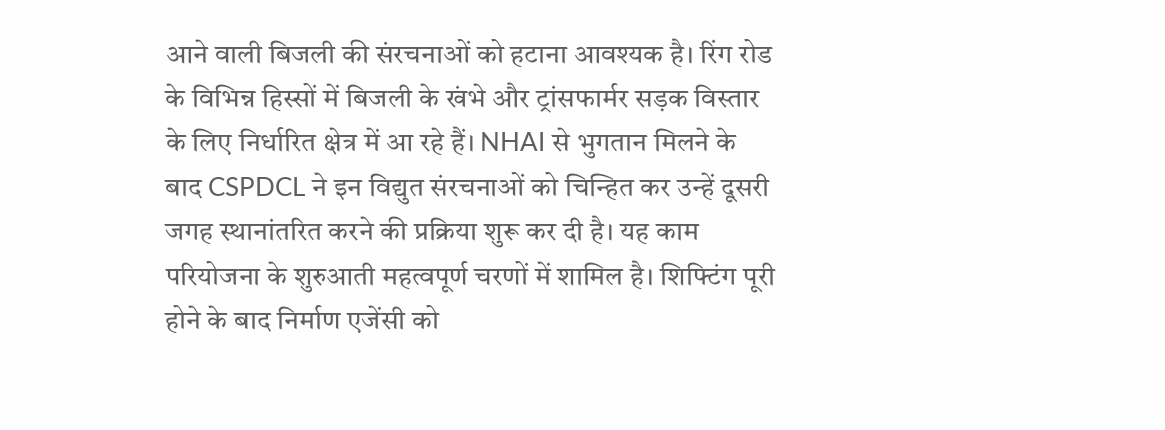आने वाली बिजली की संरचनाओं को हटाना आवश्यक है। रिंग रोड के विभिन्न हिस्सों में बिजली के खंभे और ट्रांसफार्मर सड़क विस्तार के लिए निर्धारित क्षेत्र में आ रहे हैं। NHAI से भुगतान मिलने के बाद CSPDCL ने इन विद्युत संरचनाओं को चिन्हित कर उन्हें दूसरी जगह स्थानांतरित करने की प्रक्रिया शुरू कर दी है। यह काम परियोजना के शुरुआती महत्वपूर्ण चरणों में शामिल है। शिफ्टिंग पूरी होने के बाद निर्माण एजेंसी को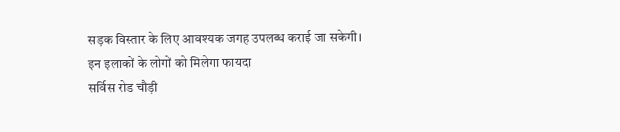सड़क विस्तार के लिए आवश्यक जगह उपलब्ध कराई जा सकेगी।
इन इलाकों के लोगों को मिलेगा फायदा
सर्विस रोड चौड़ी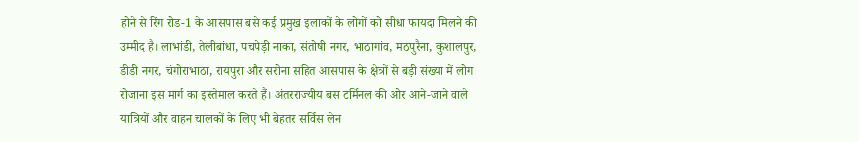होने से रिंग रोड-1 के आसपास बसे कई प्रमुख इलाकों के लोगों को सीधा फायदा मिलने की उम्मीद है। लाभांडी, तेलीबांधा, पचपेड़ी नाका, संतोषी नगर, भाठागांव, मठपुरैना, कुशालपुर, डीडी नगर, चंगोराभाठा, रायपुरा और सरोना सहित आसपास के क्षेत्रों से बड़ी संख्या में लोग रोजाना इस मार्ग का इस्तेमाल करते हैं। अंतरराज्यीय बस टर्मिनल की ओर आने-जाने वाले यात्रियों और वाहन चालकों के लिए भी बेहतर सर्विस लेन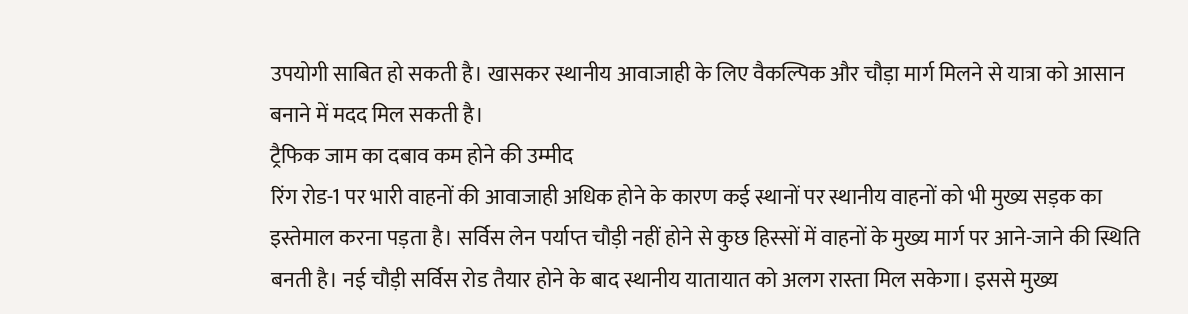उपयोगी साबित हो सकती है। खासकर स्थानीय आवाजाही के लिए वैकल्पिक और चौड़ा मार्ग मिलने से यात्रा को आसान बनाने में मदद मिल सकती है।
ट्रैफिक जाम का दबाव कम होने की उम्मीद
रिंग रोड-1 पर भारी वाहनों की आवाजाही अधिक होने के कारण कई स्थानों पर स्थानीय वाहनों को भी मुख्य सड़क का इस्तेमाल करना पड़ता है। सर्विस लेन पर्याप्त चौड़ी नहीं होने से कुछ हिस्सों में वाहनों के मुख्य मार्ग पर आने-जाने की स्थिति बनती है। नई चौड़ी सर्विस रोड तैयार होने के बाद स्थानीय यातायात को अलग रास्ता मिल सकेगा। इससे मुख्य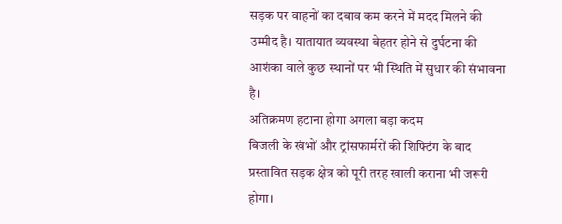सड़क पर वाहनों का दबाव कम करने में मदद मिलने की उम्मीद है। यातायात व्यवस्था बेहतर होने से दुर्घटना की आशंका वाले कुछ स्थानों पर भी स्थिति में सुधार की संभावना है।
अतिक्रमण हटाना होगा अगला बड़ा कदम
बिजली के खंभों और ट्रांसफार्मरों की शिफ्टिंग के बाद प्रस्तावित सड़क क्षेत्र को पूरी तरह खाली कराना भी जरूरी होगा।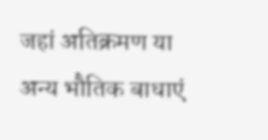जहां अतिक्रमण या अन्य भौतिक बाधाएं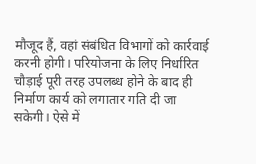मौजूद हैं, वहां संबंधित विभागों को कार्रवाई करनी होगी। परियोजना के लिए निर्धारित चौड़ाई पूरी तरह उपलब्ध होने के बाद ही निर्माण कार्य को लगातार गति दी जा सकेगी। ऐसे में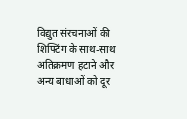विद्युत संरचनाओं की शिफ्टिंग के साथ-साथ अतिक्रमण हटाने और अन्य बाधाओं को दूर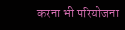करना भी परियोजना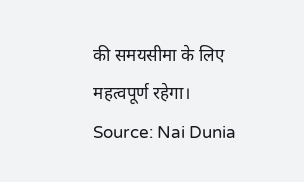की समयसीमा के लिए महत्वपूर्ण रहेगा।
Source: Nai Dunia